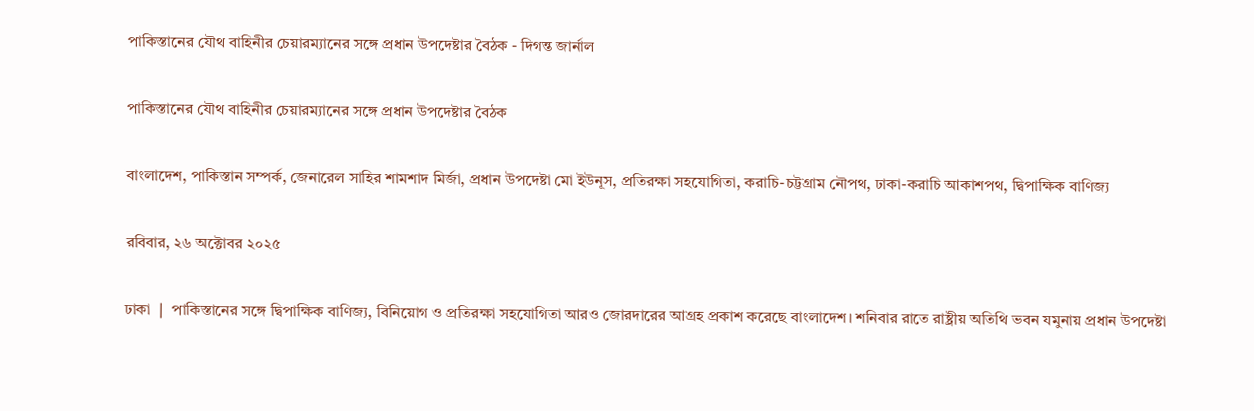পাকিস্তানের যৌথ বাহিনীর চেয়ারম্যানের সঙ্গে প্রধান উপদেষ্টার বৈঠক - দিগন্ত জার্নাল

পাকিস্তানের যৌথ বাহিনীর চেয়ারম্যানের সঙ্গে প্রধান উপদেষ্টার বৈঠক

বাংলাদেশ, পাকিস্তান সম্পর্ক, জেনারেল সাহির শামশাদ মির্জা, প্রধান উপদেষ্টা মো ইউনূস, প্রতিরক্ষা সহযোগিতা, করাচি-চট্টগ্রাম নৌপথ, ঢাকা-করাচি আকাশপথ, দ্বিপাক্ষিক বাণিজ্য

রবিবার, ২৬ অক্টোবর ২০২৫

ঢাকা ❘ পাকিস্তানের সঙ্গে দ্বিপাক্ষিক বাণিজ্য, বিনিয়োগ ও প্রতিরক্ষা সহযোগিতা আরও জোরদারের আগ্রহ প্রকাশ করেছে বাংলাদেশ। শনিবার রাতে রাষ্ট্রীয় অতিথি ভবন যমুনায় প্রধান উপদেষ্টা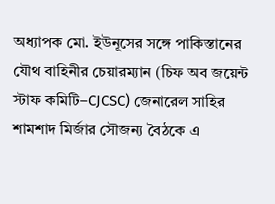অধ্যাপক মো. ইউনূসের সঙ্গে পাকিস্তানের যৌথ বাহিনীর চেয়ারম্যান (চিফ অব জয়েন্ট স্টাফ কমিটি–CJCSC) জেনারেল সাহির শামশাদ মির্জার সৌজন্য বৈঠকে এ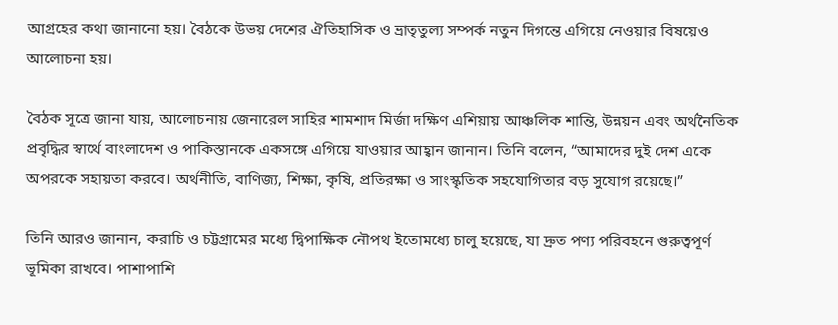আগ্রহের কথা জানানো হয়। বৈঠকে উভয় দেশের ঐতিহাসিক ও ভ্রাতৃতুল্য সম্পর্ক নতুন দিগন্তে এগিয়ে নেওয়ার বিষয়েও আলোচনা হয়।

বৈঠক সূত্রে জানা যায়, আলোচনায় জেনারেল সাহির শামশাদ মির্জা দক্ষিণ এশিয়ায় আঞ্চলিক শান্তি, উন্নয়ন এবং অর্থনৈতিক প্রবৃদ্ধির স্বার্থে বাংলাদেশ ও পাকিস্তানকে একসঙ্গে এগিয়ে যাওয়ার আহ্বান জানান। তিনি বলেন, “আমাদের দুই দেশ একে অপরকে সহায়তা করবে। অর্থনীতি, বাণিজ্য, শিক্ষা, কৃষি, প্রতিরক্ষা ও সাংস্কৃতিক সহযোগিতার বড় সুযোগ রয়েছে।”

তিনি আরও জানান, করাচি ও চট্টগ্রামের মধ্যে দ্বিপাক্ষিক নৌপথ ইতোমধ্যে চালু হয়েছে, যা দ্রুত পণ্য পরিবহনে গুরুত্বপূর্ণ ভূমিকা রাখবে। পাশাপাশি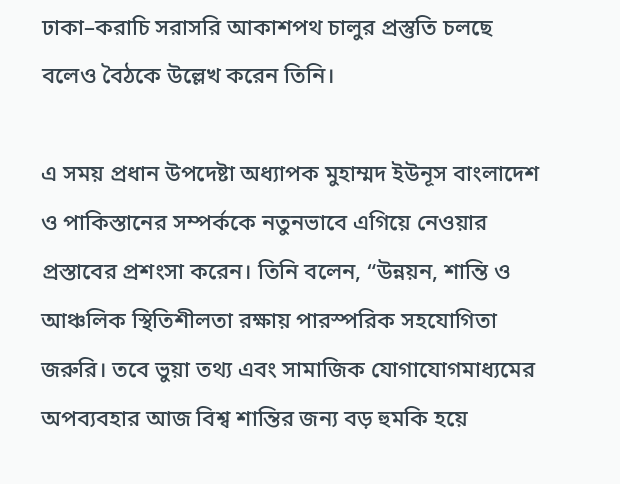ঢাকা–করাচি সরাসরি আকাশপথ চালুর প্রস্তুতি চলছে বলেও বৈঠকে উল্লেখ করেন তিনি।

এ সময় প্রধান উপদেষ্টা অধ্যাপক মুহাম্মদ ইউনূস বাংলাদেশ ও পাকিস্তানের সম্পর্ককে নতুনভাবে এগিয়ে নেওয়ার প্রস্তাবের প্রশংসা করেন। তিনি বলেন, “উন্নয়ন, শান্তি ও আঞ্চলিক স্থিতিশীলতা রক্ষায় পারস্পরিক সহযোগিতা জরুরি। তবে ভুয়া তথ্য এবং সামাজিক যোগাযোগমাধ্যমের অপব্যবহার আজ বিশ্ব শান্তির জন্য বড় হুমকি হয়ে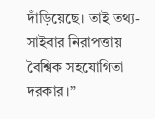দাঁড়িয়েছে। তাই তথ্য-সাইবার নিরাপত্তায় বৈশ্বিক সহযোগিতা দরকার।”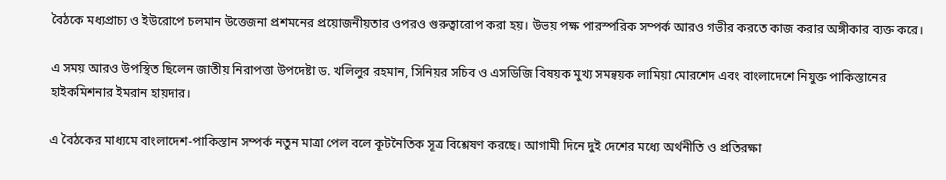বৈঠকে মধ্যপ্রাচ্য ও ইউরোপে চলমান উত্তেজনা প্রশমনের প্রয়োজনীয়তার ওপরও গুরুত্বারোপ করা হয়। উভয় পক্ষ পারস্পরিক সম্পর্ক আরও গভীর করতে কাজ করার অঙ্গীকার ব্যক্ত করে।

এ সময় আরও উপস্থিত ছিলেন জাতীয় নিরাপত্তা উপদেষ্টা ড. খলিলুর রহমান, সিনিয়র সচিব ও এসডিজি বিষয়ক মুখ্য সমন্বয়ক লামিয়া মোরশেদ এবং বাংলাদেশে নিযুক্ত পাকিস্তানের হাইকমিশনার ইমরান হায়দার।

এ বৈঠকের মাধ্যমে বাংলাদেশ-পাকিস্তান সম্পর্ক নতুন মাত্রা পেল বলে কূটনৈতিক সূত্র বিশ্লেষণ করছে। আগামী দিনে দুই দেশের মধ্যে অর্থনীতি ও প্রতিরক্ষা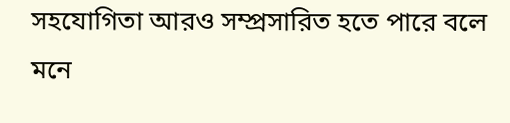সহযোগিতা আরও সম্প্রসারিত হতে পারে বলে মনে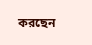করছেন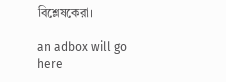বিশ্লেষকেরা।

an adbox will go here